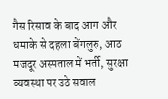गैस रिसाव के बाद आग और धमाके से दहला बेंगलुरु, आठ मजदूर अस्पताल में भर्ती, सुरक्षा व्यवस्था पर उठे सवाल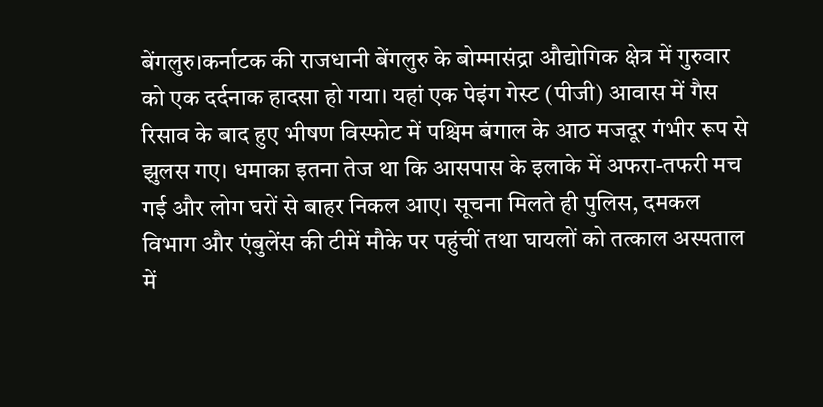बेंगलुरु।कर्नाटक की राजधानी बेंगलुरु के बोम्मासंद्रा औद्योगिक क्षेत्र में गुरुवार को एक दर्दनाक हादसा हो गया। यहां एक पेइंग गेस्ट (पीजी) आवास में गैस रिसाव के बाद हुए भीषण विस्फोट में पश्चिम बंगाल के आठ मजदूर गंभीर रूप से झुलस गए। धमाका इतना तेज था कि आसपास के इलाके में अफरा-तफरी मच गई और लोग घरों से बाहर निकल आए। सूचना मिलते ही पुलिस, दमकल विभाग और एंबुलेंस की टीमें मौके पर पहुंचीं तथा घायलों को तत्काल अस्पताल में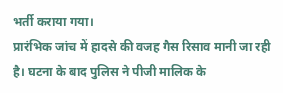भर्ती कराया गया।
प्रारंभिक जांच में हादसे की वजह गैस रिसाव मानी जा रही है। घटना के बाद पुलिस ने पीजी मालिक के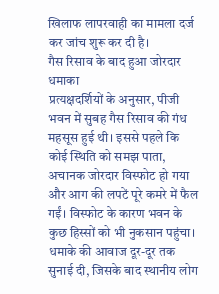खिलाफ लापरवाही का मामला दर्ज कर जांच शुरू कर दी है।
गैस रिसाव के बाद हुआ जोरदार धमाका
प्रत्यक्षदर्शियों के अनुसार, पीजी भवन में सुबह गैस रिसाव की गंध महसूस हुई थी। इससे पहले कि कोई स्थिति को समझ पाता, अचानक जोरदार विस्फोट हो गया और आग की लपटें पूरे कमरे में फैल गईं। विस्फोट के कारण भवन के कुछ हिस्सों को भी नुकसान पहुंचा।
धमाके की आवाज दूर-दूर तक सुनाई दी, जिसके बाद स्थानीय लोग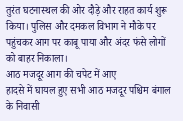तुरंत घटनास्थल की ओर दौड़े और राहत कार्य शुरू किया। पुलिस और दमकल विभाग ने मौके पर पहुंचकर आग पर काबू पाया और अंदर फंसे लोगों को बाहर निकाला।
आठ मजदूर आग की चपेट में आए
हादसे में घायल हुए सभी आठ मजदूर पश्चिम बंगाल के निवासी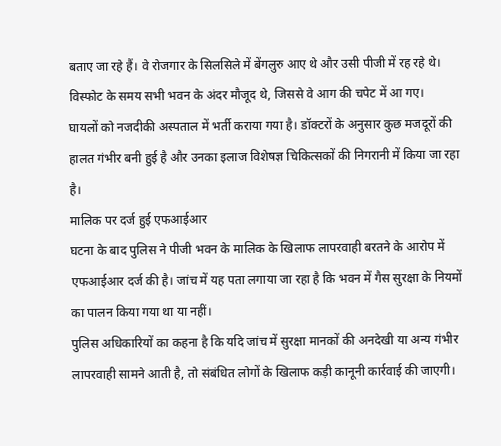बताए जा रहे हैं। वे रोजगार के सिलसिले में बेंगलुरु आए थे और उसी पीजी में रह रहे थे। विस्फोट के समय सभी भवन के अंदर मौजूद थे, जिससे वे आग की चपेट में आ गए।
घायलों को नजदीकी अस्पताल में भर्ती कराया गया है। डॉक्टरों के अनुसार कुछ मजदूरों की हालत गंभीर बनी हुई है और उनका इलाज विशेषज्ञ चिकित्सकों की निगरानी में किया जा रहा है।
मालिक पर दर्ज हुई एफआईआर
घटना के बाद पुलिस ने पीजी भवन के मालिक के खिलाफ लापरवाही बरतने के आरोप में एफआईआर दर्ज की है। जांच में यह पता लगाया जा रहा है कि भवन में गैस सुरक्षा के नियमों का पालन किया गया था या नहीं।
पुलिस अधिकारियों का कहना है कि यदि जांच में सुरक्षा मानकों की अनदेखी या अन्य गंभीर लापरवाही सामने आती है, तो संबंधित लोगों के खिलाफ कड़ी कानूनी कार्रवाई की जाएगी।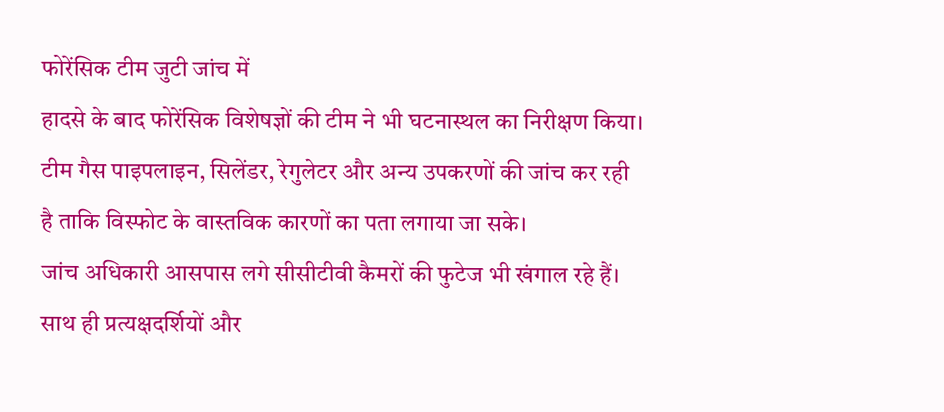फोरेंसिक टीम जुटी जांच में
हादसे के बाद फोरेंसिक विशेषज्ञों की टीम ने भी घटनास्थल का निरीक्षण किया। टीम गैस पाइपलाइन, सिलेंडर, रेगुलेटर और अन्य उपकरणों की जांच कर रही है ताकि विस्फोट के वास्तविक कारणों का पता लगाया जा सके।
जांच अधिकारी आसपास लगे सीसीटीवी कैमरों की फुटेज भी खंगाल रहे हैं। साथ ही प्रत्यक्षदर्शियों और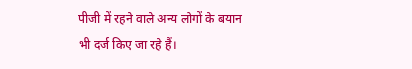पीजी में रहने वाले अन्य लोगों के बयान भी दर्ज किए जा रहे हैं।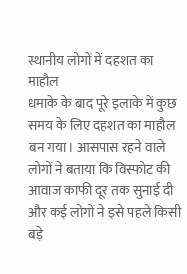स्थानीय लोगों में दहशत का माहौल
धमाके के बाद पूरे इलाके में कुछ समय के लिए दहशत का माहौल बन गया। आसपास रहने वाले लोगों ने बताया कि विस्फोट की आवाज काफी दूर तक सुनाई दी और कई लोगों ने इसे पहले किसी बड़े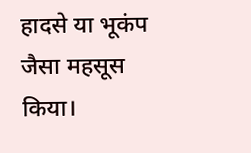हादसे या भूकंप जैसा महसूस किया।